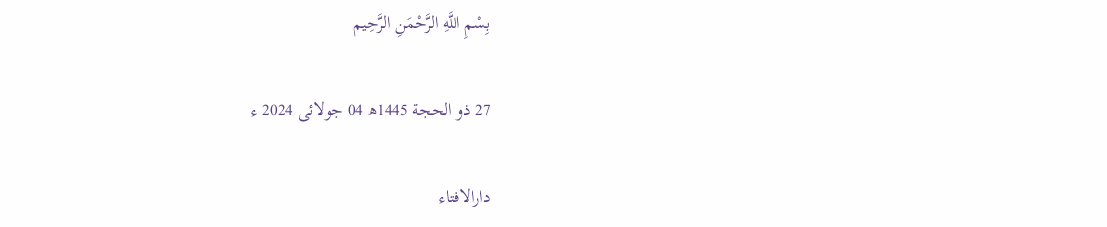بِسْمِ اللَّهِ الرَّحْمَنِ الرَّحِيم

27 ذو الحجة 1445ھ 04 جولائی 2024 ء

دارالافتاء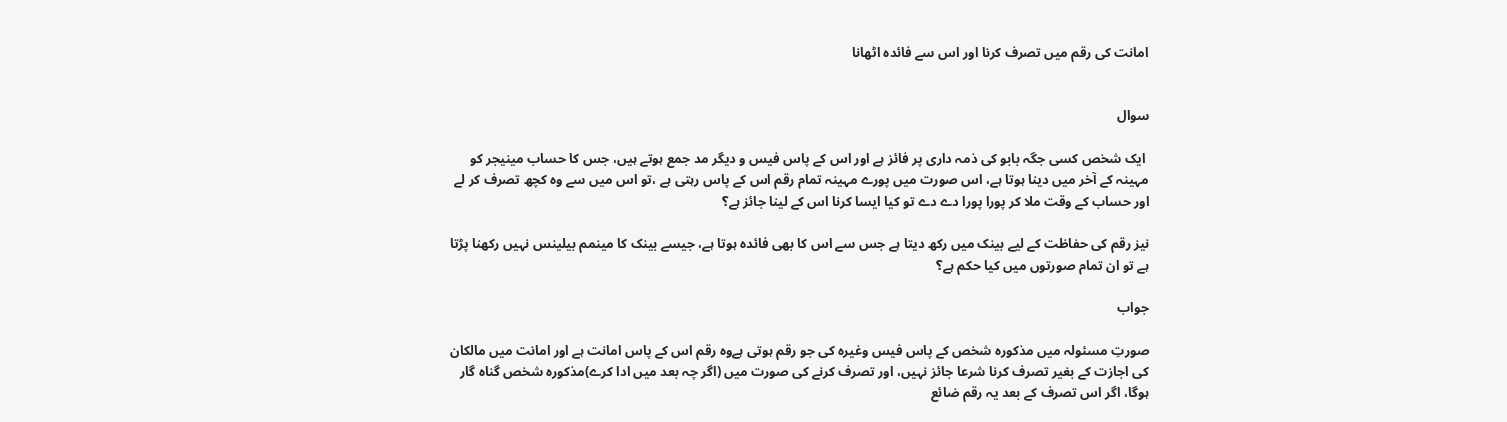امانت کی رقم میں تصرف کرنا اور اس سے فائدہ اٹھانا


سوال

 ایک شخص کسی جگہ بابو کی ذمہ داری پر فائز ہے اور اس کے پاس فیس و دیگر مد جمع ہوتے ہیں، جس کا حساب مینیجر کو مہینہ کے آخر میں دینا ہوتا ہے، اس صورت میں پورے مہینہ تمام رقم اس کے پاس رہتی ہے ،تو اس میں سے وہ کچھ تصرف کر لے اور حساب کے وقت ملا کر پورا پورا دے دے تو کیا ایسا کرنا اس کے لینا جائز ہے؟

نیز رقم کی حفاظت کے لیے بینک میں رکھ دیتا ہے جس سے اس کا بھی فائدہ ہوتا ہے، جیسے بینک کا مینمم بیلینس نہیں رکھنا پڑتا ہے تو ان تمام صورتوں میں کیا حکم ہے؟

جواب

صورتِ مسئولہ میں مذکورہ شخص کے پاس فیس وغیرہ کی جو رقم ہوتی ہےوہ رقم اس کے پاس امانت ہے اور امانت میں مالکان کی اجازت کے بغیر تصرف کرنا شرعا جائز نہیں، اور تصرف کرنے کی صورت میں (اگر چہ بعد میں ادا کرے)مذکورہ شخص گناہ گار ہوگا، اگر اس تصرف کے بعد یہ رقم ضائع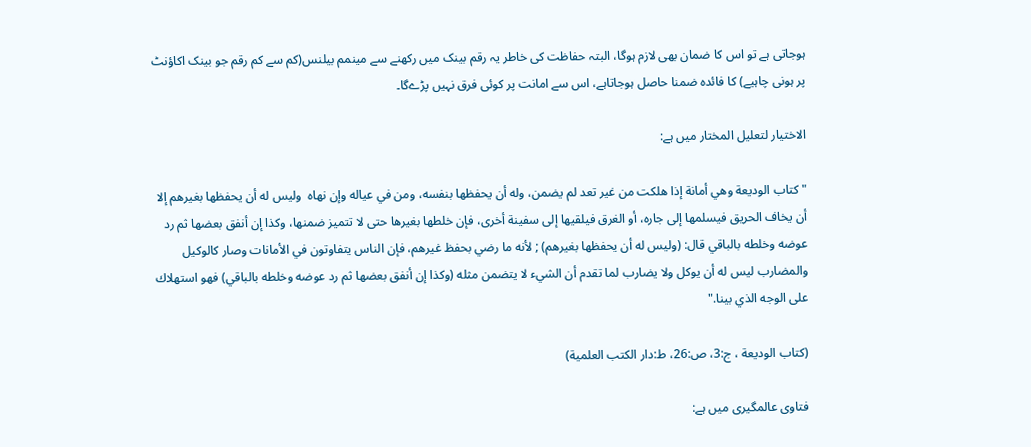ہوجاتی ہے تو اس کا ضمان بھی لازم ہوگا، البتہ حفاظت کی خاطر یہ رقم بینک میں رکھنے سے مینمم بیلنس(کم سے کم رقم جو بینک اکاؤنٹ پر ہونی چاہیے) کا فائدہ ضمنا حاصل ہوجاتاہے، اس سے امانت پر کوئی فرق نہیں پڑےگا۔

الاختیار لتعلیل المختار میں ہے:

"كتاب الوديعة وهي أمانة إذا هلكت من غير تعد لم يضمن، وله أن يحفظها بنفسه، ومن في عياله وإن نهاه  وليس له أن يحفظها بغيرهم إلا أن يخاف الحريق فيسلمها إلى جاره، أو الغرق فيلقيها إلى سفينة أخرى، فإن خلطها بغيرها حتى لا تتميز ضمنها، وكذا إن أنفق بعضها ثم رد عوضه وخلطه بالباقي قال: (وليس له أن يحفظها بغيرهم) ; لأنه ما رضي بحفظ غيرهم، فإن الناس يتفاوتون في الأمانات وصار كالوكيل والمضارب ليس له أن يوكل ولا يضارب لما تقدم أن الشيء لا يتضمن مثله (وكذا ‌إن ‌أنفق ‌بعضها ثم رد عوضه وخلطه بالباقي) فهو استهلاك على الوجه الذي بينا."

(کتاب الودیعة ، ج:3، ص:26، ط:دار الکتب العلمیة)

فتاوی عالمگیری میں ہے: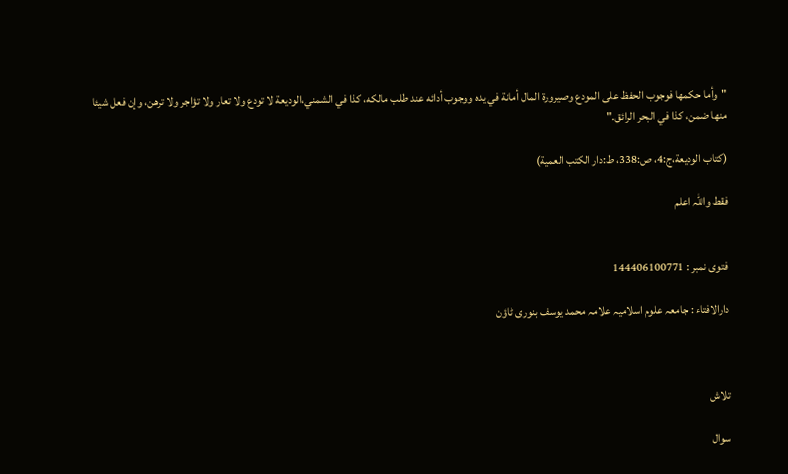"وأما ‌حكمها ‌فوجوب الحفظ على المودع وصيرورة المال أمانة في يده ووجوب أدائه عند طلب مالكه، كذا في الشمني،الوديعة لا تودع ولا تعار ولا تؤاجر ولا ترهن، وإن فعل شيئا منها ضمن، كذا في البحر الرائق."

(کتاب الودیعة،ج:4، ص:338، ط:دار الکتب العمیة)

فقط واللہ اعلم


فتوی نمبر : 144406100771

دارالافتاء : جامعہ علوم اسلامیہ علامہ محمد یوسف بنوری ٹاؤن



تلاش

سوال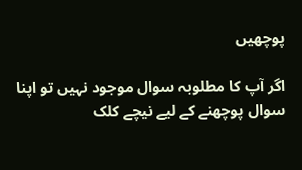پوچھیں

اگر آپ کا مطلوبہ سوال موجود نہیں تو اپنا سوال پوچھنے کے لیے نیچے کلک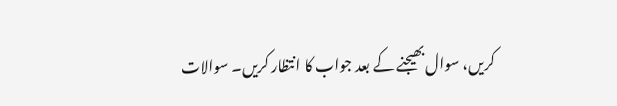کریں، سوال بھیجنے کے بعد جواب کا انتظار کریں۔ سوالات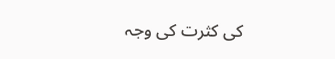کی کثرت کی وجہ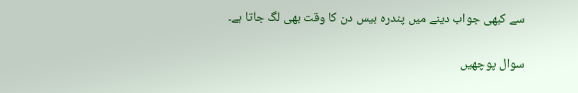سے کبھی جواب دینے میں پندرہ بیس دن کا وقت بھی لگ جاتا ہے۔

سوال پوچھیں